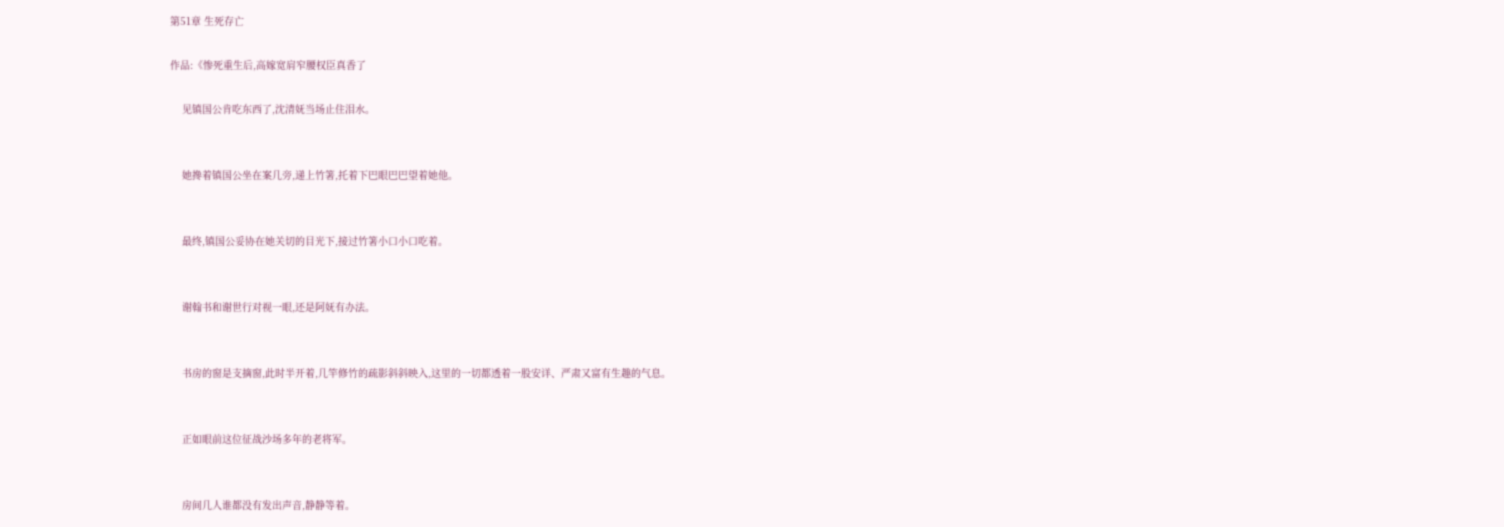第51章 生死存亡

作品:《惨死重生后,高嫁宽肩窄腰权臣真香了

    见镇国公肯吃东西了,沈清妩当场止住泪水。


    她搀着镇国公坐在案几旁,递上竹箸,托着下巴眼巴巴望着她他。


    最终,镇国公妥协在她关切的目光下,接过竹箸小口小口吃着。


    谢翰书和谢世行对视一眼,还是阿妩有办法。


    书房的窗是支摘窗,此时半开着,几竿修竹的疏影斜斜映入,这里的一切都透着一股安详、严肃又富有生趣的气息。


    正如眼前这位征战沙场多年的老将军。


    房间几人谁都没有发出声音,静静等着。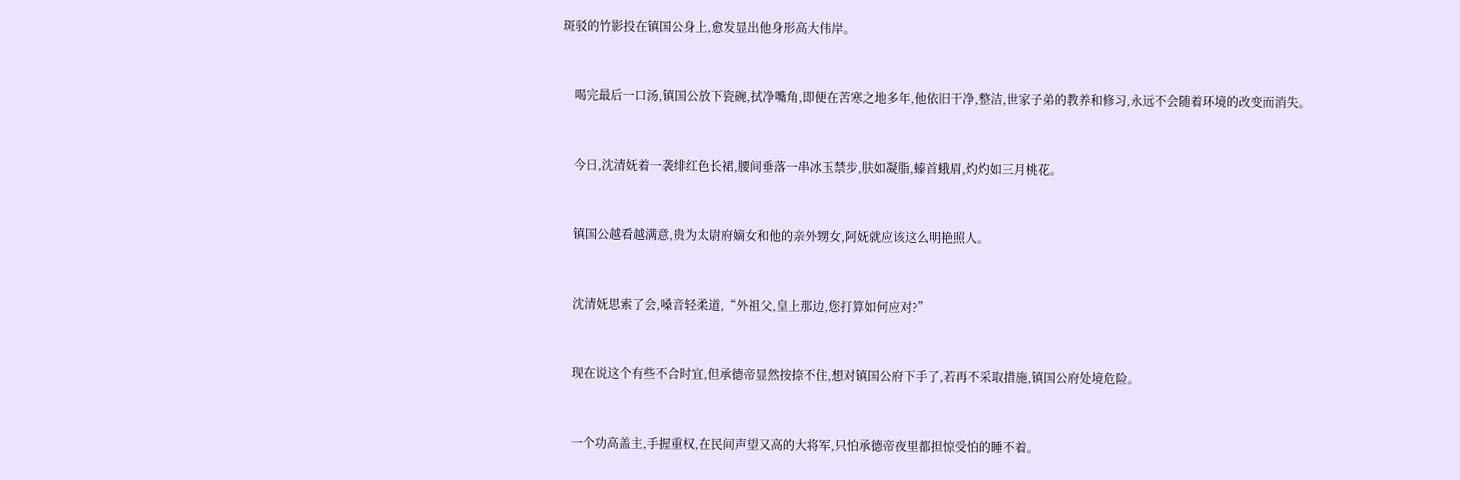斑驳的竹影投在镇国公身上,愈发显出他身形高大伟岸。


    喝完最后一口汤,镇国公放下瓷碗,拭净嘴角,即便在苦寒之地多年,他依旧干净,整洁,世家子弟的教养和修习,永远不会随着环境的改变而消失。


    今日,沈清妩着一袭绯红色长裙,腰间垂落一串冰玉禁步,肤如凝脂,螓首蛾眉,灼灼如三月桃花。


    镇国公越看越满意,贵为太尉府嫡女和他的亲外甥女,阿妩就应该这么明艳照人。


    沈清妩思索了会,嗓音轻柔道,“外祖父,皇上那边,您打算如何应对?”


    现在说这个有些不合时宜,但承德帝显然按捺不住,想对镇国公府下手了,若再不采取措施,镇国公府处境危险。


    一个功高盖主,手握重权,在民间声望又高的大将军,只怕承德帝夜里都担惊受怕的睡不着。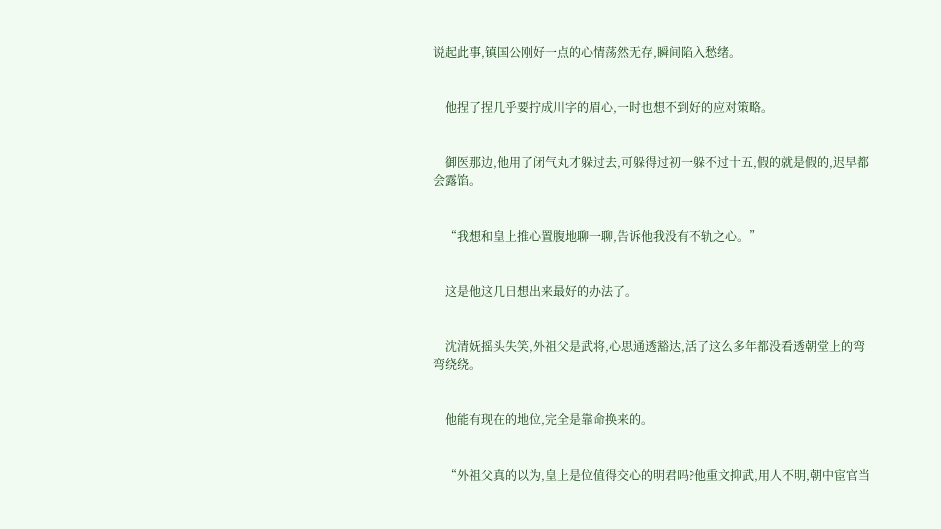说起此事,镇国公刚好一点的心情荡然无存,瞬间陷入愁绪。


    他捏了捏几乎要拧成川字的眉心,一时也想不到好的应对策略。


    御医那边,他用了闭气丸才躲过去,可躲得过初一躲不过十五,假的就是假的,迟早都会露馅。


    “我想和皇上推心置腹地聊一聊,告诉他我没有不轨之心。”


    这是他这几日想出来最好的办法了。


    沈清妩摇头失笑,外祖父是武将,心思通透豁达,活了这么多年都没看透朝堂上的弯弯绕绕。


    他能有现在的地位,完全是靠命换来的。


    “外祖父真的以为,皇上是位值得交心的明君吗?他重文抑武,用人不明,朝中宦官当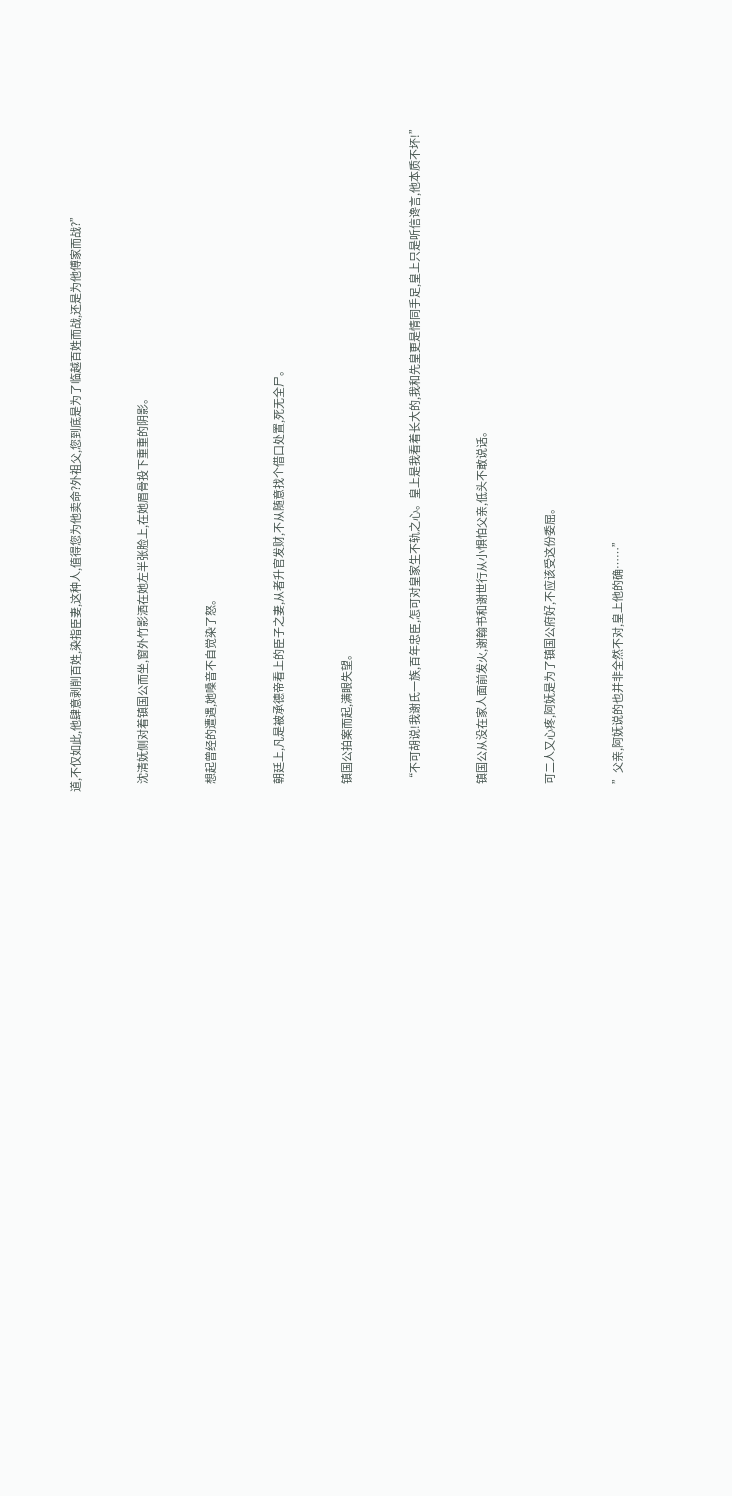道,不仅如此,他肆意剥削百姓,染指臣妻,这种人,值得您为他卖命?外祖父,您到底是为了临越百姓而战,还是为他傅家而战?”


    沈清妩侧对着镇国公而坐,窗外竹影洒在她左半张脸上,在她眉骨投下重重的阴影。


    想起曾经的遭遇,她嗓音不自觉染了怒。


    朝廷上,凡是被承德帝看上的臣子之妻,从者升官发财,不从随意找个借口处置,死无全尸。


    镇国公拍案而起,满眼失望。


    “不可胡说!我谢氏一族,百年忠臣,怎可对皇家生不轨之心。皇上是我看着长大的,我和先皇更是情同手足,皇上只是听信谗言,他本质不坏!”


    镇国公从没在家人面前发火,谢翰书和谢世行从小惧怕父亲,低头不敢说话。


    可二人又心疼,阿妩是为了镇国公府好,不应该受这份委屈。


    ”父亲,阿妩说的也并非全然不对,皇上他的确……”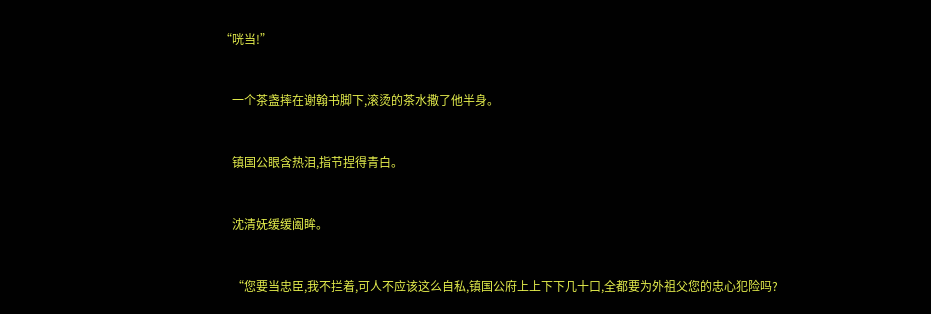“咣当!”


    一个茶盏摔在谢翰书脚下,滚烫的茶水撒了他半身。


    镇国公眼含热泪,指节捏得青白。


    沈清妩缓缓阖眸。


    “您要当忠臣,我不拦着,可人不应该这么自私,镇国公府上上下下几十口,全都要为外祖父您的忠心犯险吗?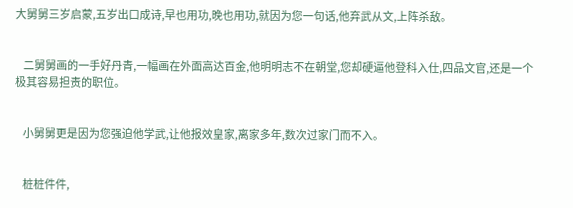大舅舅三岁启蒙,五岁出口成诗,早也用功,晚也用功,就因为您一句话,他弃武从文,上阵杀敌。


    二舅舅画的一手好丹青,一幅画在外面高达百金,他明明志不在朝堂,您却硬逼他登科入仕,四品文官,还是一个极其容易担责的职位。


    小舅舅更是因为您强迫他学武,让他报效皇家,离家多年,数次过家门而不入。


    桩桩件件,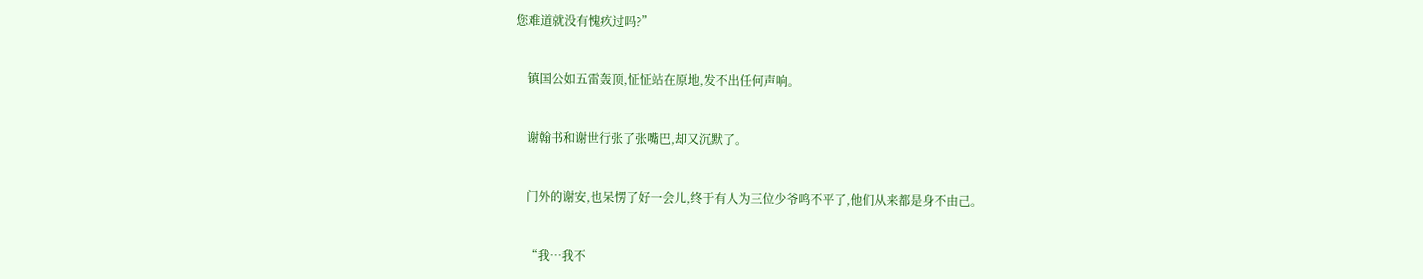您难道就没有愧疚过吗?”


    镇国公如五雷轰顶,怔怔站在原地,发不出任何声响。


    谢翰书和谢世行张了张嘴巴,却又沉默了。


    门外的谢安,也呆愣了好一会儿,终于有人为三位少爷鸣不平了,他们从来都是身不由己。


    “我…我不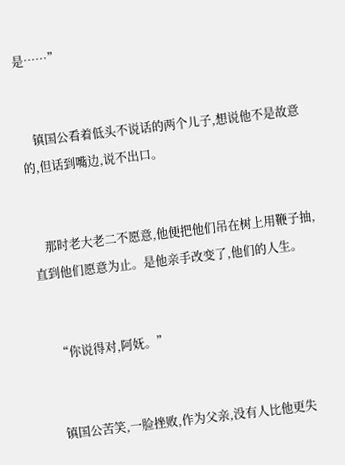是……”


    镇国公看着低头不说话的两个儿子,想说他不是故意的,但话到嘴边,说不出口。


    那时老大老二不愿意,他便把他们吊在树上用鞭子抽,直到他们愿意为止。是他亲手改变了,他们的人生。


    “你说得对,阿妩。”


    镇国公苦笑,一脸挫败,作为父亲,没有人比他更失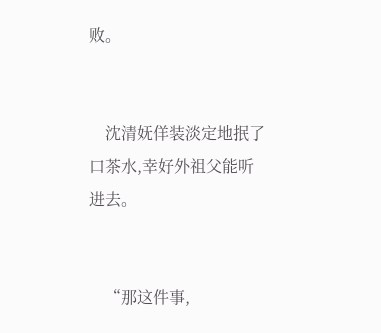败。


    沈清妩佯装淡定地抿了口茶水,幸好外祖父能听进去。


    “那这件事,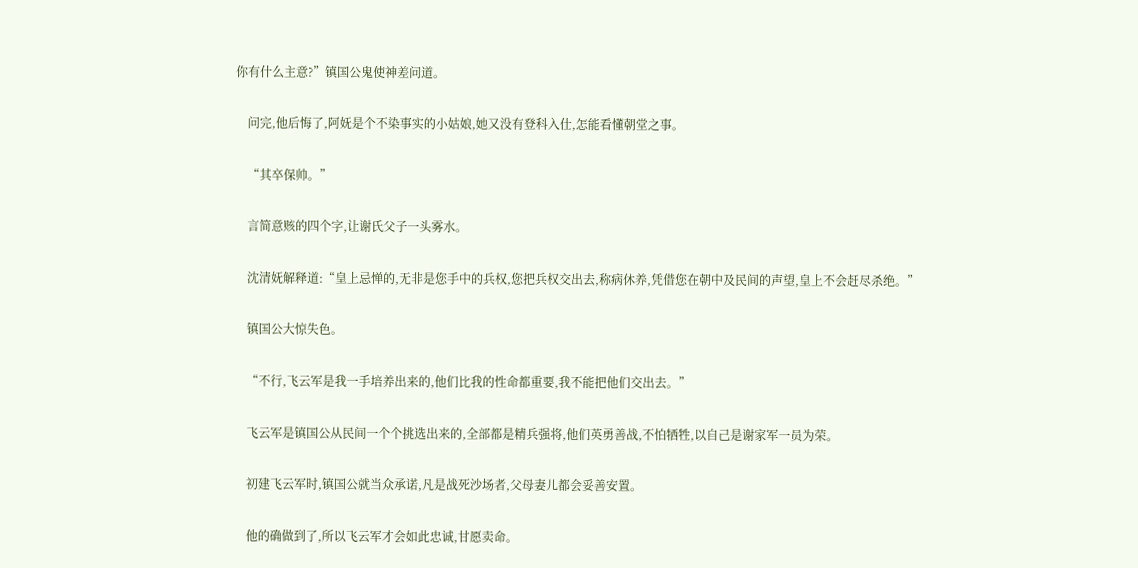你有什么主意?”镇国公鬼使神差问道。


    问完,他后悔了,阿妩是个不染事实的小姑娘,她又没有登科入仕,怎能看懂朝堂之事。


    “其卒保帅。”


    言简意赅的四个字,让谢氏父子一头雾水。


    沈清妩解释道:“皇上忌惮的,无非是您手中的兵权,您把兵权交出去,称病休养,凭借您在朝中及民间的声望,皇上不会赶尽杀绝。”


    镇国公大惊失色。


    “不行,飞云军是我一手培养出来的,他们比我的性命都重要,我不能把他们交出去。”


    飞云军是镇国公从民间一个个挑选出来的,全部都是精兵强将,他们英勇善战,不怕牺牲,以自己是谢家军一员为荣。


    初建飞云军时,镇国公就当众承诺,凡是战死沙场者,父母妻儿都会妥善安置。


    他的确做到了,所以飞云军才会如此忠诚,甘愿卖命。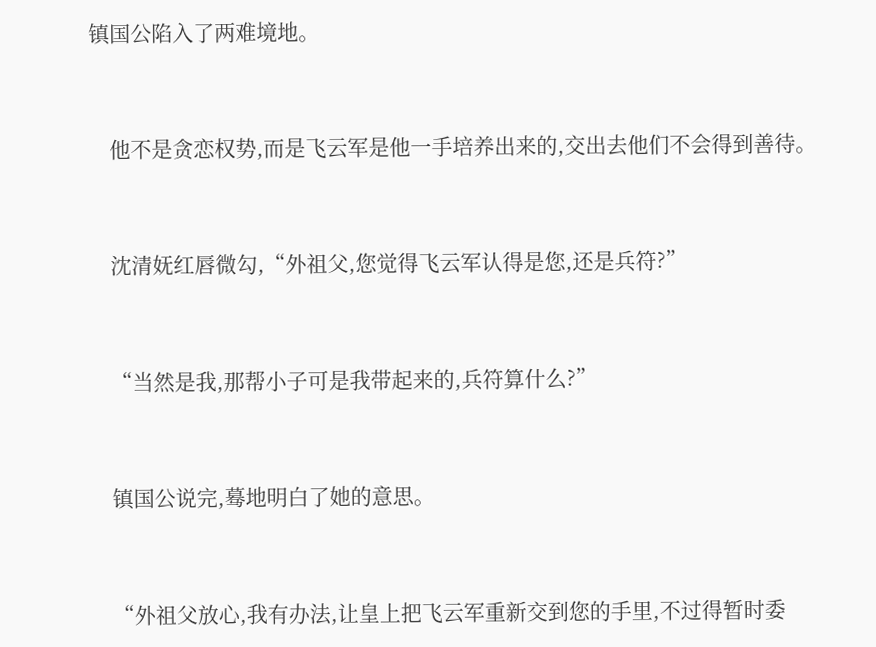镇国公陷入了两难境地。


    他不是贪恋权势,而是飞云军是他一手培养出来的,交出去他们不会得到善待。


    沈清妩红唇微勾,“外祖父,您觉得飞云军认得是您,还是兵符?”


    “当然是我,那帮小子可是我带起来的,兵符算什么?”


    镇国公说完,蓦地明白了她的意思。


    “外祖父放心,我有办法,让皇上把飞云军重新交到您的手里,不过得暂时委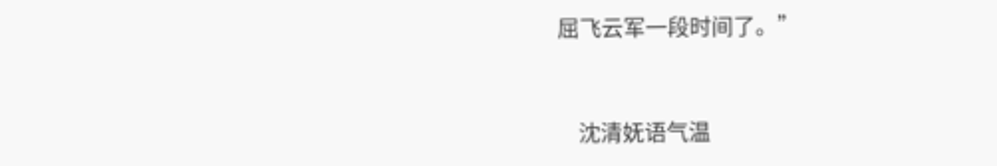屈飞云军一段时间了。”


    沈清妩语气温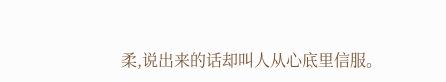柔,说出来的话却叫人从心底里信服。